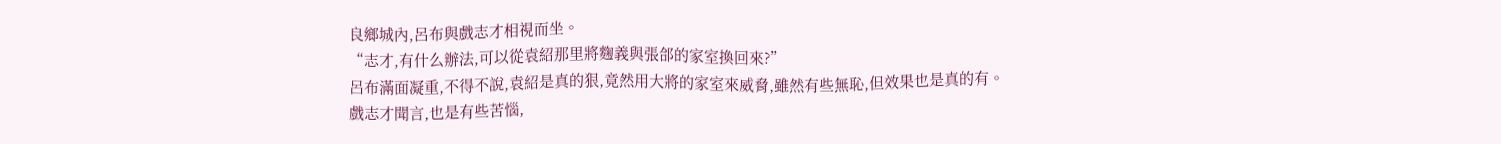良鄉城內,呂布與戲志才相視而坐。
“志才,有什么辦法,可以從袁紹那里將麴義與張郃的家室換回來?”
呂布滿面凝重,不得不說,袁紹是真的狠,竟然用大將的家室來威脅,雖然有些無恥,但效果也是真的有。
戲志才聞言,也是有些苦惱,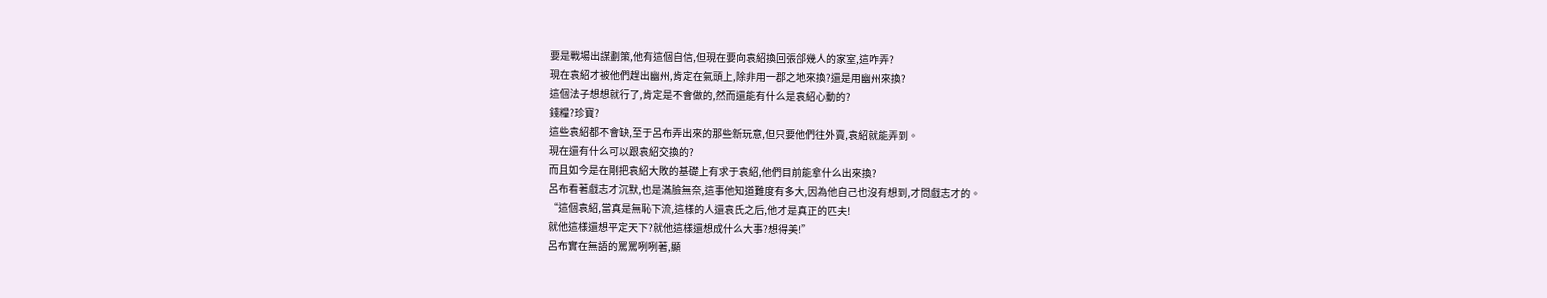要是戰場出謀劃策,他有這個自信,但現在要向袁紹換回張郃幾人的家室,這咋弄?
現在袁紹才被他們趕出幽州,肯定在氣頭上,除非用一郡之地來換?還是用幽州來換?
這個法子想想就行了,肯定是不會做的,然而還能有什么是袁紹心動的?
錢糧?珍寶?
這些袁紹都不會缺,至于呂布弄出來的那些新玩意,但只要他們往外賣,袁紹就能弄到。
現在還有什么可以跟袁紹交換的?
而且如今是在剛把袁紹大敗的基礎上有求于袁紹,他們目前能拿什么出來換?
呂布看著戲志才沉默,也是滿臉無奈,這事他知道難度有多大,因為他自己也沒有想到,才問戲志才的。
“這個袁紹,當真是無恥下流,這樣的人還袁氏之后,他才是真正的匹夫!
就他這樣還想平定天下?就他這樣還想成什么大事?想得美!”
呂布實在無語的罵罵咧咧著,顯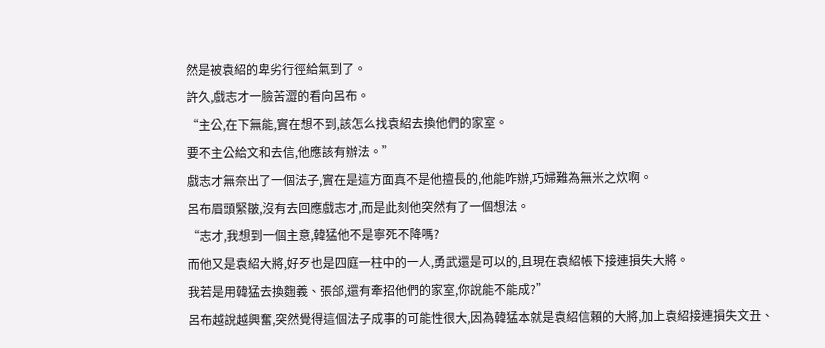然是被袁紹的卑劣行徑給氣到了。
許久,戲志才一臉苦澀的看向呂布。
“主公,在下無能,實在想不到,該怎么找袁紹去換他們的家室。
要不主公給文和去信,他應該有辦法。”
戲志才無奈出了一個法子,實在是這方面真不是他擅長的,他能咋辦,巧婦難為無米之炊啊。
呂布眉頭緊皺,沒有去回應戲志才,而是此刻他突然有了一個想法。
“志才,我想到一個主意,韓猛他不是寧死不降嗎?
而他又是袁紹大將,好歹也是四庭一柱中的一人,勇武還是可以的,且現在袁紹帳下接連損失大將。
我若是用韓猛去換麴義、張郃,還有牽招他們的家室,你說能不能成?”
呂布越說越興奮,突然覺得這個法子成事的可能性很大,因為韓猛本就是袁紹信賴的大將,加上袁紹接連損失文丑、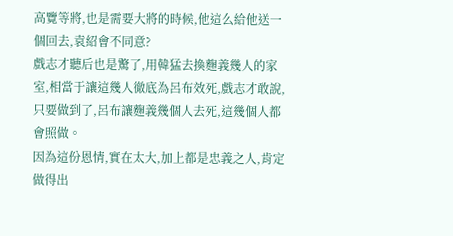高覽等將,也是需要大將的時候,他這么給他送一個回去,袁紹會不同意?
戲志才聽后也是驚了,用韓猛去換麴義幾人的家室,相當于讓這幾人徹底為呂布效死,戲志才敢說,只要做到了,呂布讓麴義幾個人去死,這幾個人都會照做。
因為這份恩情,實在太大,加上都是忠義之人,肯定做得出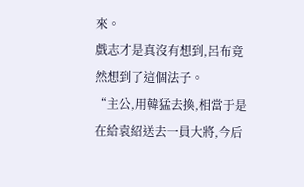來。
戲志才是真沒有想到,呂布竟然想到了這個法子。
“主公,用韓猛去換,相當于是在給袁紹送去一員大將,今后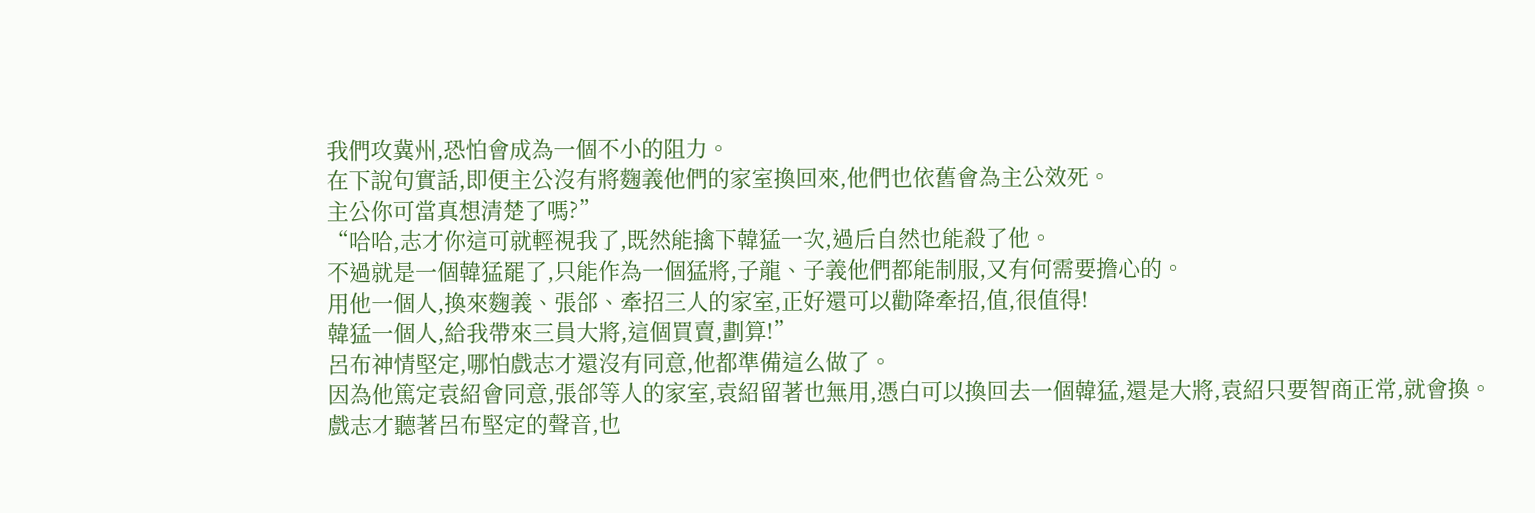我們攻冀州,恐怕會成為一個不小的阻力。
在下說句實話,即便主公沒有將麴義他們的家室換回來,他們也依舊會為主公效死。
主公你可當真想清楚了嗎?”
“哈哈,志才你這可就輕視我了,既然能擒下韓猛一次,過后自然也能殺了他。
不過就是一個韓猛罷了,只能作為一個猛將,子龍、子義他們都能制服,又有何需要擔心的。
用他一個人,換來麴義、張郃、牽招三人的家室,正好還可以勸降牽招,值,很值得!
韓猛一個人,給我帶來三員大將,這個買賣,劃算!”
呂布神情堅定,哪怕戲志才還沒有同意,他都準備這么做了。
因為他篤定袁紹會同意,張郃等人的家室,袁紹留著也無用,憑白可以換回去一個韓猛,還是大將,袁紹只要智商正常,就會換。
戲志才聽著呂布堅定的聲音,也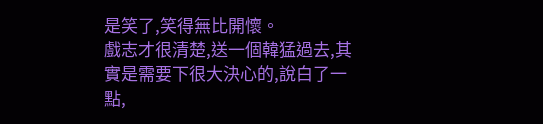是笑了,笑得無比開懷。
戲志才很清楚,送一個韓猛過去,其實是需要下很大決心的,說白了一點,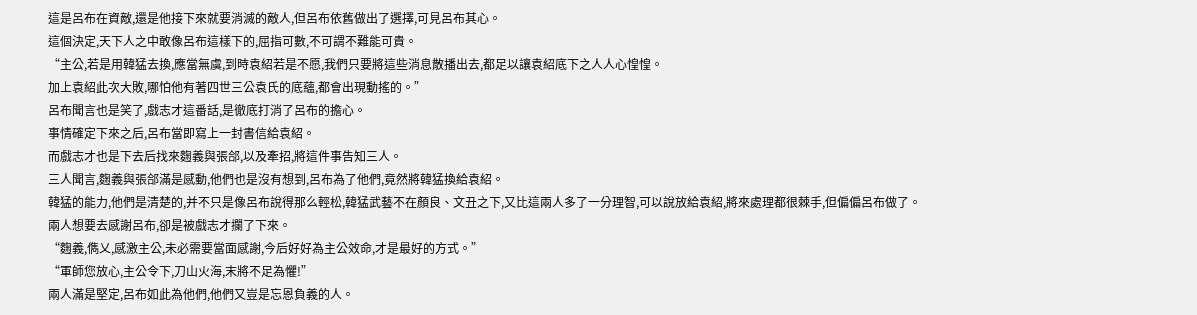這是呂布在資敵,還是他接下來就要消滅的敵人,但呂布依舊做出了選擇,可見呂布其心。
這個決定,天下人之中敢像呂布這樣下的,屈指可數,不可謂不難能可貴。
“主公,若是用韓猛去換,應當無虞,到時袁紹若是不愿,我們只要將這些消息散播出去,都足以讓袁紹底下之人人心惶惶。
加上袁紹此次大敗,哪怕他有著四世三公袁氏的底蘊,都會出現動搖的。”
呂布聞言也是笑了,戲志才這番話,是徹底打消了呂布的擔心。
事情確定下來之后,呂布當即寫上一封書信給袁紹。
而戲志才也是下去后找來麴義與張郃,以及牽招,將這件事告知三人。
三人聞言,麴義與張郃滿是感動,他們也是沒有想到,呂布為了他們,竟然將韓猛換給袁紹。
韓猛的能力,他們是清楚的,并不只是像呂布說得那么輕松,韓猛武藝不在顏良、文丑之下,又比這兩人多了一分理智,可以說放給袁紹,將來處理都很棘手,但偏偏呂布做了。
兩人想要去感謝呂布,卻是被戲志才攔了下來。
“麴義,儁乂,感激主公,未必需要當面感謝,今后好好為主公效命,才是最好的方式。”
“軍師您放心,主公令下,刀山火海,末將不足為懼!”
兩人滿是堅定,呂布如此為他們,他們又豈是忘恩負義的人。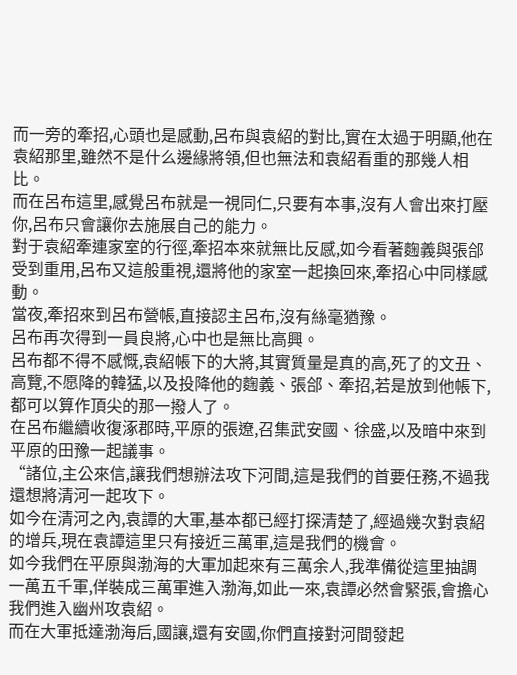而一旁的牽招,心頭也是感動,呂布與袁紹的對比,實在太過于明顯,他在袁紹那里,雖然不是什么邊緣將領,但也無法和袁紹看重的那幾人相比。
而在呂布這里,感覺呂布就是一視同仁,只要有本事,沒有人會出來打壓你,呂布只會讓你去施展自己的能力。
對于袁紹牽連家室的行徑,牽招本來就無比反感,如今看著麴義與張郃受到重用,呂布又這般重視,還將他的家室一起換回來,牽招心中同樣感動。
當夜,牽招來到呂布營帳,直接認主呂布,沒有絲毫猶豫。
呂布再次得到一員良將,心中也是無比高興。
呂布都不得不感慨,袁紹帳下的大將,其實質量是真的高,死了的文丑、高覽,不愿降的韓猛,以及投降他的麴義、張郃、牽招,若是放到他帳下,都可以算作頂尖的那一撥人了。
在呂布繼續收復涿郡時,平原的張遼,召集武安國、徐盛,以及暗中來到平原的田豫一起議事。
“諸位,主公來信,讓我們想辦法攻下河間,這是我們的首要任務,不過我還想將清河一起攻下。
如今在清河之內,袁譚的大軍,基本都已經打探清楚了,經過幾次對袁紹的增兵,現在袁譚這里只有接近三萬軍,這是我們的機會。
如今我們在平原與渤海的大軍加起來有三萬余人,我準備從這里抽調一萬五千軍,佯裝成三萬軍進入渤海,如此一來,袁譚必然會緊張,會擔心我們進入幽州攻袁紹。
而在大軍抵達渤海后,國讓,還有安國,你們直接對河間發起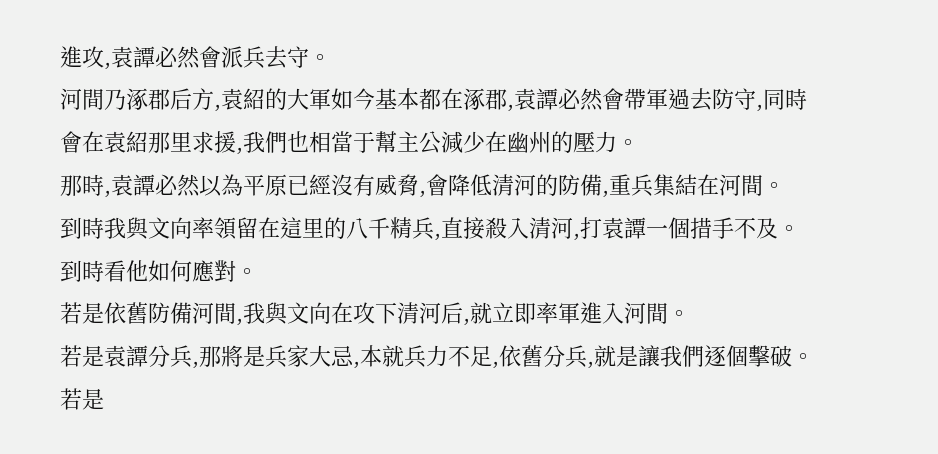進攻,袁譚必然會派兵去守。
河間乃涿郡后方,袁紹的大軍如今基本都在涿郡,袁譚必然會帶軍過去防守,同時會在袁紹那里求援,我們也相當于幫主公減少在幽州的壓力。
那時,袁譚必然以為平原已經沒有威脅,會降低清河的防備,重兵集結在河間。
到時我與文向率領留在這里的八千精兵,直接殺入清河,打袁譚一個措手不及。
到時看他如何應對。
若是依舊防備河間,我與文向在攻下清河后,就立即率軍進入河間。
若是袁譚分兵,那將是兵家大忌,本就兵力不足,依舊分兵,就是讓我們逐個擊破。
若是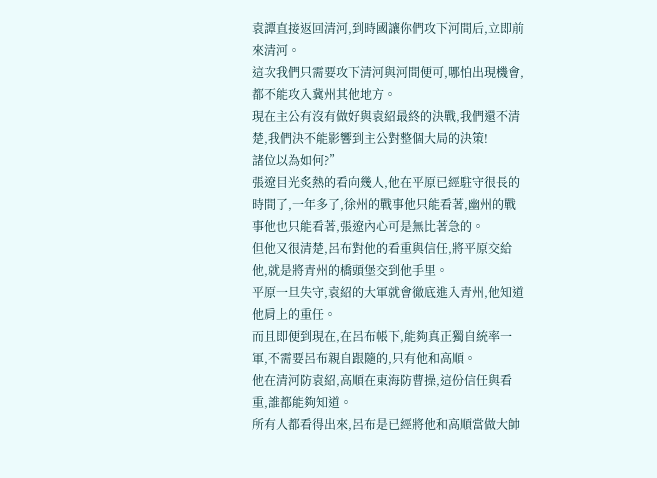袁譚直接返回清河,到時國讓你們攻下河間后,立即前來清河。
這次我們只需要攻下清河與河間便可,哪怕出現機會,都不能攻入冀州其他地方。
現在主公有沒有做好與袁紹最終的決戰,我們還不清楚,我們決不能影響到主公對整個大局的決策!
諸位以為如何?”
張遼目光炙熱的看向幾人,他在平原已經駐守很長的時間了,一年多了,徐州的戰事他只能看著,幽州的戰事他也只能看著,張遼內心可是無比著急的。
但他又很清楚,呂布對他的看重與信任,將平原交給他,就是將青州的橋頭堡交到他手里。
平原一旦失守,袁紹的大軍就會徹底進入青州,他知道他肩上的重任。
而且即便到現在,在呂布帳下,能夠真正獨自統率一軍,不需要呂布親自跟隨的,只有他和高順。
他在清河防袁紹,高順在東海防曹操,這份信任與看重,誰都能夠知道。
所有人都看得出來,呂布是已經將他和高順當做大帥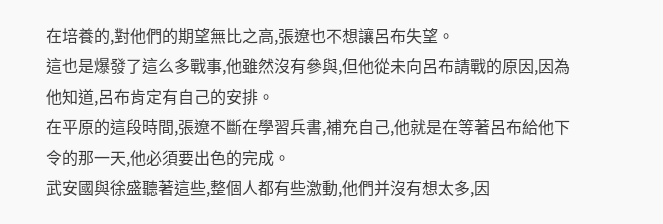在培養的,對他們的期望無比之高,張遼也不想讓呂布失望。
這也是爆發了這么多戰事,他雖然沒有參與,但他從未向呂布請戰的原因,因為他知道,呂布肯定有自己的安排。
在平原的這段時間,張遼不斷在學習兵書,補充自己,他就是在等著呂布給他下令的那一天,他必須要出色的完成。
武安國與徐盛聽著這些,整個人都有些激動,他們并沒有想太多,因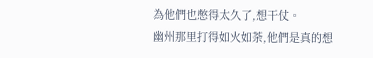為他們也憋得太久了,想干仗。
幽州那里打得如火如荼,他們是真的想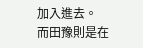加入進去。
而田豫則是在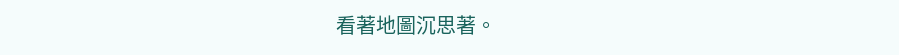看著地圖沉思著。